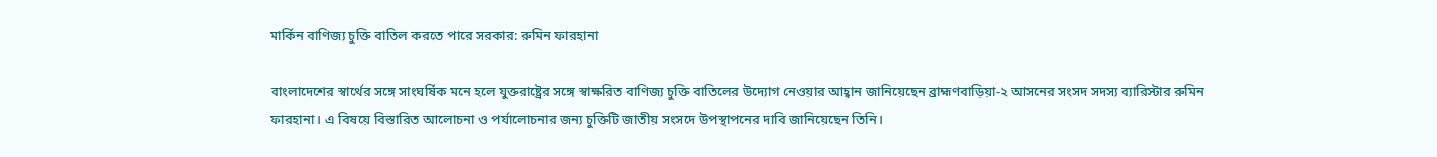মার্কিন বাণিজ্য চুক্তি বাতিল করতে পারে সরকার: রুমিন ফারহানা

বাংলাদেশের স্বার্থের সঙ্গে সাংঘর্ষিক মনে হলে যুক্তরাষ্ট্রের সঙ্গে স্বাক্ষরিত বাণিজ্য চুক্তি বাতিলের উদ্যোগ নেওয়ার আহ্বান জানিয়েছেন ব্রাহ্মণবাড়িয়া-২ আসনের সংসদ সদস্য ব্যারিস্টার রুমিন ফারহানা। এ বিষয়ে বিস্তারিত আলোচনা ও পর্যালোচনার জন্য চুক্তিটি জাতীয় সংসদে উপস্থাপনের দাবি জানিয়েছেন তিনি।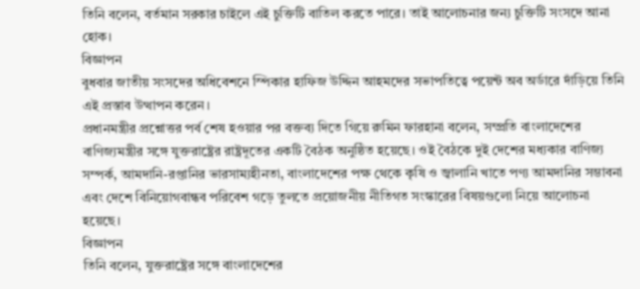তিনি বলেন, বর্তমান সরকার চাইলে এই চুক্তিটি বাতিল করতে পারে। তাই আলোচনার জন্য চুক্তিটি সংসদে আনা হোক।
বিজ্ঞাপন
বুধবার জাতীয় সংসদের অধিবেশনে স্পিকার হাফিজ উদ্দিন আহমদের সভাপতিত্বে পয়েন্ট অব অর্ডারে দাঁড়িয়ে তিনি এই প্রস্তাব উত্থাপন করেন।
প্রধানমন্ত্রীর প্রশ্নোত্তর পর্ব শেষ হওয়ার পর বক্তব্য দিতে গিয়ে রুমিন ফারহানা বলেন, সম্প্রতি বাংলাদেশের বাণিজ্যমন্ত্রীর সঙ্গে যুক্তরাষ্ট্রের রাষ্ট্রদূতের একটি বৈঠক অনুষ্ঠিত হয়েছে। ওই বৈঠকে দুই দেশের মধ্যকার বাণিজ্য সম্পর্ক, আমদানি-রপ্তানির ভারসাম্যহীনতা, বাংলাদেশের পক্ষ থেকে কৃষি ও জ্বালানি খাতে পণ্য আমদানির সম্ভাবনা এবং দেশে বিনিয়োগবান্ধব পরিবেশ গড়ে তুলতে প্রয়োজনীয় নীতিগত সংস্কারের বিষয়গুলো নিয়ে আলোচনা হয়েছে।
বিজ্ঞাপন
তিনি বলেন, যুক্তরাষ্ট্রের সঙ্গে বাংলাদেশের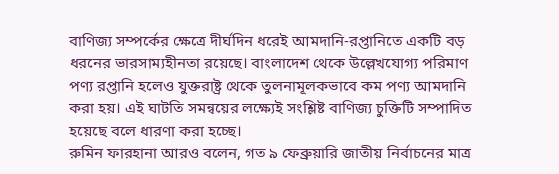বাণিজ্য সম্পর্কের ক্ষেত্রে দীর্ঘদিন ধরেই আমদানি-রপ্তানিতে একটি বড় ধরনের ভারসাম্যহীনতা রয়েছে। বাংলাদেশ থেকে উল্লেখযোগ্য পরিমাণ পণ্য রপ্তানি হলেও যুক্তরাষ্ট্র থেকে তুলনামূলকভাবে কম পণ্য আমদানি করা হয়। এই ঘাটতি সমন্বয়ের লক্ষ্যেই সংশ্লিষ্ট বাণিজ্য চুক্তিটি সম্পাদিত হয়েছে বলে ধারণা করা হচ্ছে।
রুমিন ফারহানা আরও বলেন, গত ৯ ফেব্রুয়ারি জাতীয় নির্বাচনের মাত্র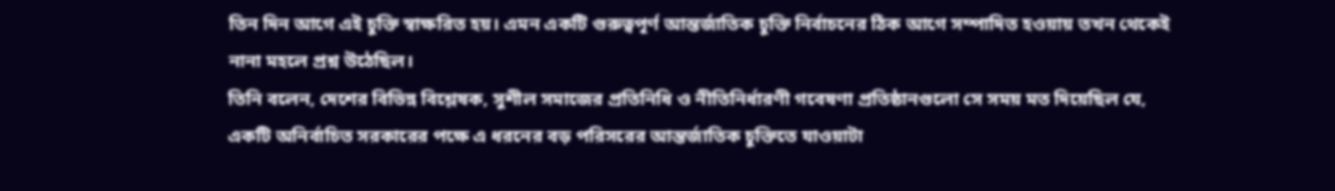তিন দিন আগে এই চুক্তি স্বাক্ষরিত হয়। এমন একটি গুরুত্বপূর্ণ আন্তর্জাতিক চুক্তি নির্বাচনের ঠিক আগে সম্পাদিত হওয়ায় তখন থেকেই নানা মহলে প্রশ্ন উঠেছিল।
তিনি বলেন, দেশের বিভিন্ন বিশ্লেষক, সুশীল সমাজের প্রতিনিধি ও নীতিনির্ধারণী গবেষণা প্রতিষ্ঠানগুলো সে সময় মত দিয়েছিল যে, একটি অনির্বাচিত সরকারের পক্ষে এ ধরনের বড় পরিসরের আন্তর্জাতিক চুক্তিতে যাওয়াটা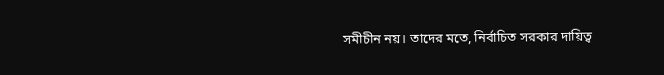সমীচীন নয়। তাদের মতে, নির্বাচিত সরকার দায়িত্ব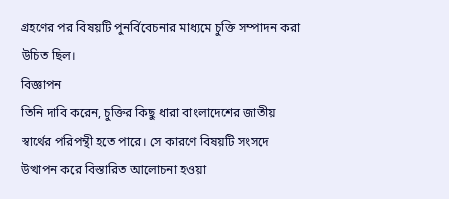গ্রহণের পর বিষয়টি পুনর্বিবেচনার মাধ্যমে চুক্তি সম্পাদন করা উচিত ছিল।
বিজ্ঞাপন
তিনি দাবি করেন, চুক্তির কিছু ধারা বাংলাদেশের জাতীয় স্বার্থের পরিপন্থী হতে পারে। সে কারণে বিষয়টি সংসদে উত্থাপন করে বিস্তারিত আলোচনা হওয়া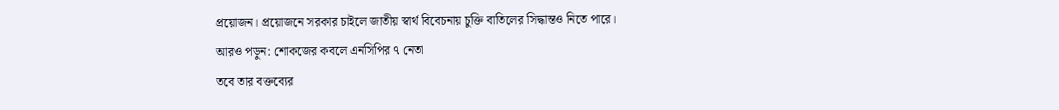প্রয়োজন। প্রয়োজনে সরকার চাইলে জাতীয় স্বার্থ বিবেচনায় চুক্তি বাতিলের সিদ্ধান্তও নিতে পারে।
আরও পড়ুন: শোকজের কবলে এনসিপির ৭ নেতা
তবে তার বক্তব্যের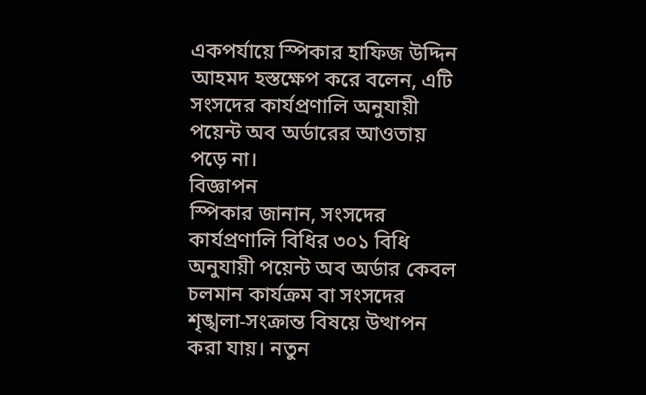একপর্যায়ে স্পিকার হাফিজ উদ্দিন আহমদ হস্তক্ষেপ করে বলেন, এটি সংসদের কার্যপ্রণালি অনুযায়ী পয়েন্ট অব অর্ডারের আওতায় পড়ে না।
বিজ্ঞাপন
স্পিকার জানান, সংসদের কার্যপ্রণালি বিধির ৩০১ বিধি অনুযায়ী পয়েন্ট অব অর্ডার কেবল চলমান কার্যক্রম বা সংসদের শৃঙ্খলা-সংক্রান্ত বিষয়ে উত্থাপন করা যায়। নতুন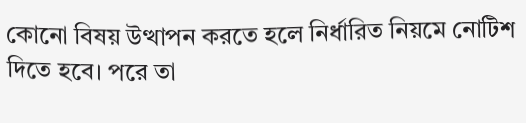কোনো বিষয় উত্থাপন করতে হলে নির্ধারিত নিয়মে নোটিশ দিতে হবে। পরে তা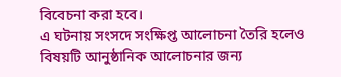বিবেচনা করা হবে।
এ ঘটনায় সংসদে সংক্ষিপ্ত আলোচনা তৈরি হলেও বিষয়টি আনুষ্ঠানিক আলোচনার জন্য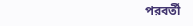পরবর্তী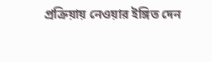প্রক্রিয়ায় নেওয়ার ইঙ্গিত দেন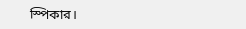স্পিকার।